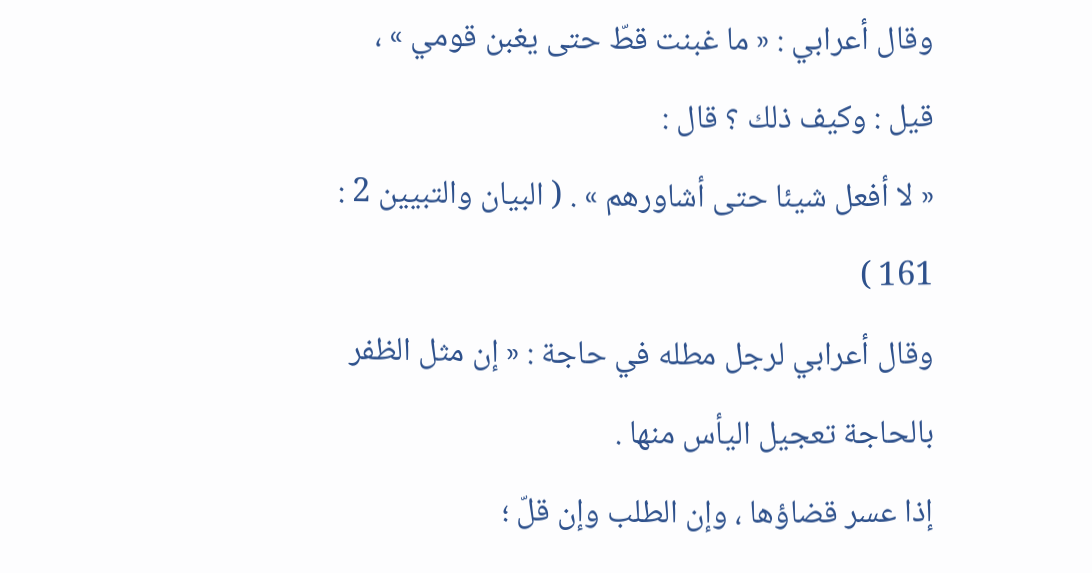وقال أعرابي : « ما غبنت قطّ حتى يغبن قومي » ، قيل : وكيف ذلك ؟ قال :
« لا أفعل شيئا حتى أشاورهم » . ( البيان والتبيين 2 : 161 )
وقال أعرابي لرجل مطله في حاجة : « إن مثل الظفر بالحاجة تعجيل اليأس منها .
إذا عسر قضاؤها ، وإن الطلب وإن قلّ ؛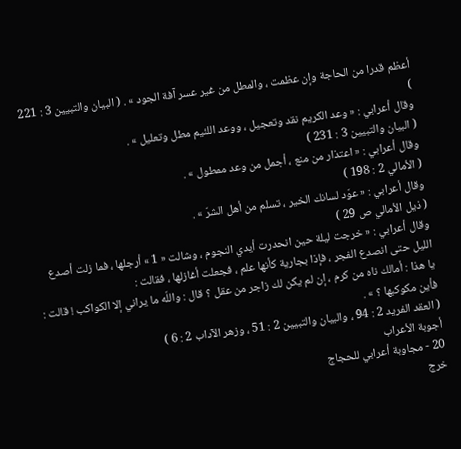أعظم قدرا من الحاجة وإن عظمت ، والمطل من غير عسر آفة الجود » . ( البيان والتبيين 3 : 221 )
وقال أعرابي : « وعد الكريم نقد وتعجيل ، ووعد اللئيم مطل وتعليل » .
( البيان والتبيين 3 : 231 )
وقال أعرابي : « اعتذار من منع ، أجمل من وعد ممطول » .
( الأمالي 2 : 198 )
وقال أعرابي : « عوّد لسانك الخير ، تسلم من أهل الشرّ » .
( ذيل الأمالي ص 29 )
وقال أعرابي : « خرجت ليلة حين انحدرت أيدي النجوم ، وشالت « 1 » أرجلها ، فما زلت أصدع الليل حتى انصدع الفجر ، فإذا بجارية كأنها علم ، فجعلت أغازلها ، فقالت :
يا هذا : أمالك ناه من كرم ، إن لم يكن لك زاجر من عقل ؟ قال : واللّه ما يراني إلا الكواكب ! قالت : فأين مكوكبها ؟ » .
( العقد الفريد 2 : 94 ، والبيان والتبيين 2 : 51 ، وزهر الآداب 2 : 6 )
أجوبة الأعراب
20 - مجاوبة أعرابي للحجاج
خرج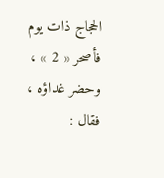الحجاج ذات يوم فأصحر « 2 » ، وحضر غداؤه ، فقال :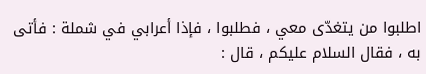اطلبوا من يتغدّى معي ، فطلبوا ، فإذا أعرابي في شملة : فأتى به ، فقال السلام عليكم ، قال :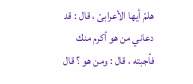هلمّ أيها الأعرابىّ ، قال : قد دعاني من هو أكرم منك فأجبته ، قال : ومن هو ؟ قال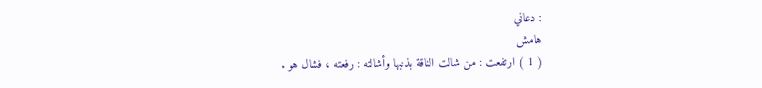: دعاني
هامش
( 1 ) ارتفعت : من شالت الناقة بذنبها وأشالته : رفعته ، فشال هو .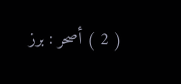( 2 ) أصحر : برز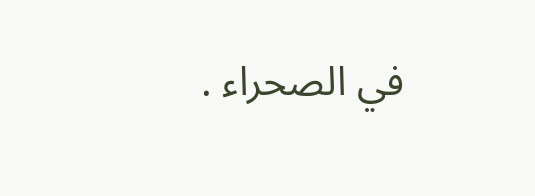في الصحراء .